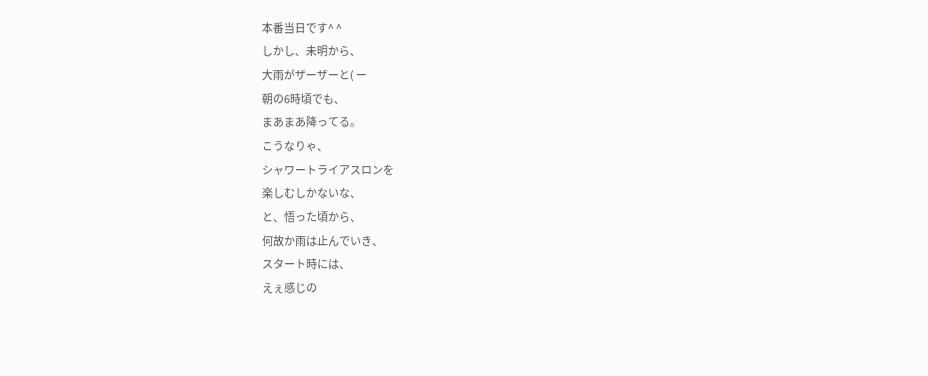本番当日です^ ^
しかし、未明から、
大雨がザーザーと( ー
朝の6時頃でも、
まあまあ降ってる。
こうなりゃ、
シャワートライアスロンを
楽しむしかないな、
と、悟った頃から、
何故か雨は止んでいき、
スタート時には、
えぇ感じの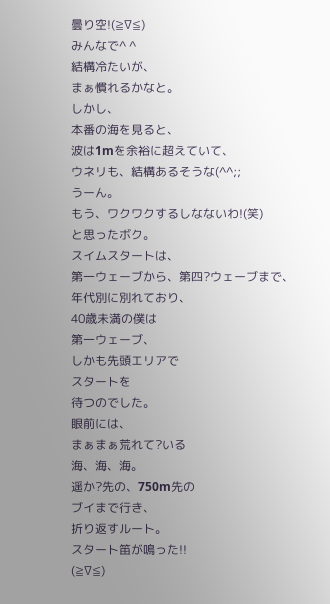曇り空!(≧∇≦)
みんなで^ ^
結構冷たいが、
まぁ慣れるかなと。
しかし、
本番の海を見ると、
波は1mを余裕に超えていて、
ウネリも、結構あるそうな(^^;;
うーん。
もう、ワクワクするしなないわ!(笑)
と思ったボク。
スイムスタートは、
第一ウェーブから、第四?ウェーブまで、
年代別に別れており、
40歳未満の僕は
第一ウェーブ、
しかも先頭エリアで
スタートを
待つのでした。
眼前には、
まぁまぁ荒れて?いる
海、海、海。
遥か?先の、750m先の
ブイまで行き、
折り返すルート。
スタート笛が鳴った!!
(≧∇≦)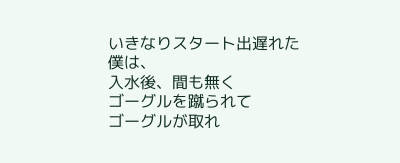いきなりスタート出遅れた
僕は、
入水後、間も無く
ゴーグルを蹴られて
ゴーグルが取れ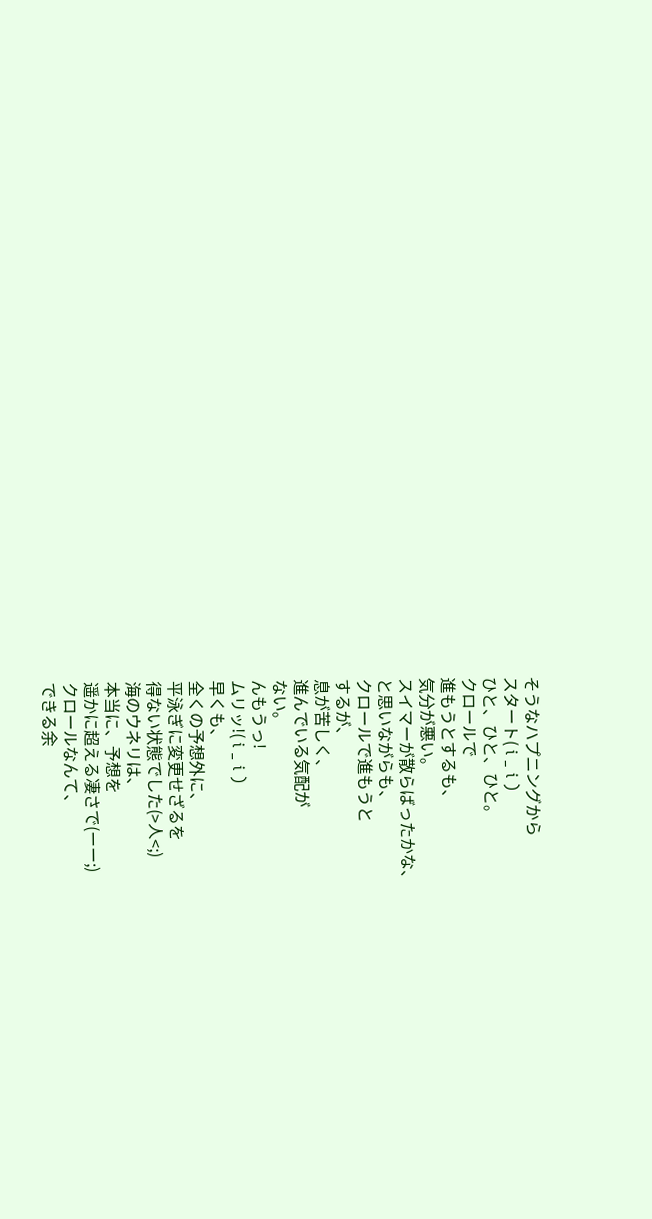そうなハプニングから
スタート( i _ i )
ひと、ひと、ひと。
クロールで
進もうとするも、
気分が悪い。
スイマーが散らばったかな、
と思いながらも、
クロールで進もうと
するが、
息が苦しく、
進んでいる気配が
ない。
んもうっ!
ムリッ!( i _ i )
早くも、
全くの予想外に、
平泳ぎに変更せざるを
得ない状態でした(>人<;)
海のウネリは、
本当に、予想を
遥かに超える凄さで(ーー;)
クロールなんて、
できる余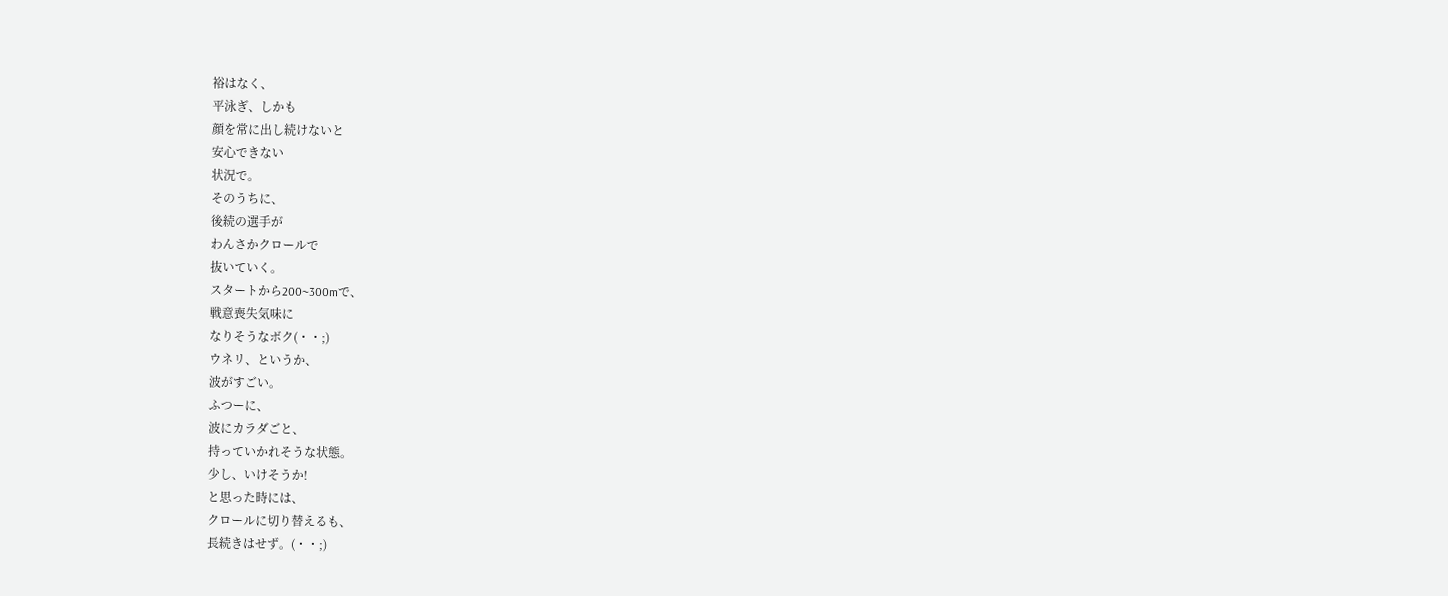裕はなく、
平泳ぎ、しかも
顔を常に出し続けないと
安心できない
状況で。
そのうちに、
後続の選手が
わんさかクロールで
抜いていく。
スタートから200~300mで、
戦意喪失気味に
なりそうなボク(・・;)
ウネリ、というか、
波がすごい。
ふつーに、
波にカラダごと、
持っていかれそうな状態。
少し、いけそうか!
と思った時には、
クロールに切り替えるも、
長続きはせず。(・・;)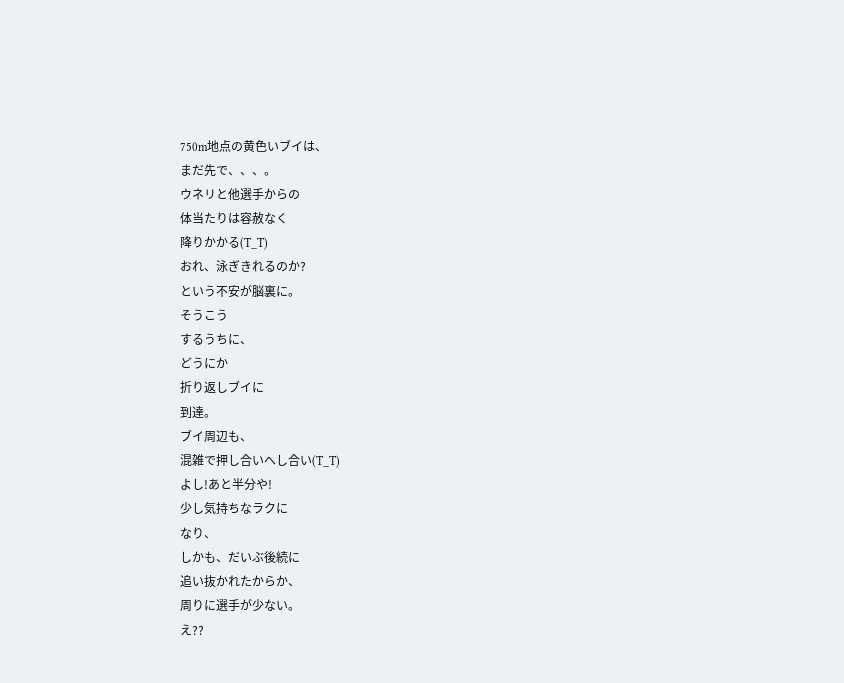750m地点の黄色いブイは、
まだ先で、、、。
ウネリと他選手からの
体当たりは容赦なく
降りかかる(T_T)
おれ、泳ぎきれるのか?
という不安が脳裏に。
そうこう
するうちに、
どうにか
折り返しブイに
到達。
ブイ周辺も、
混雑で押し合いへし合い(T_T)
よし!あと半分や!
少し気持ちなラクに
なり、
しかも、だいぶ後続に
追い抜かれたからか、
周りに選手が少ない。
え??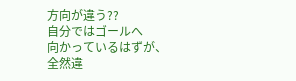方向が違う??
自分ではゴールへ
向かっているはずが、
全然違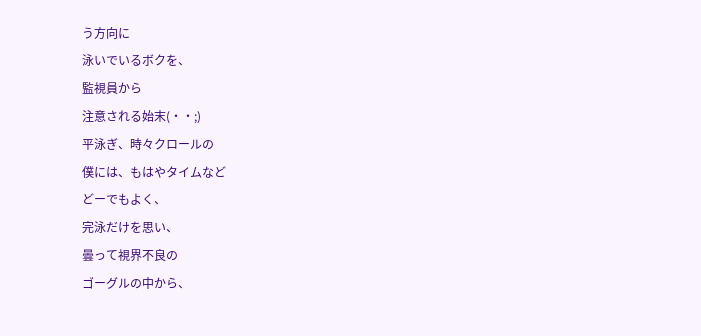う方向に
泳いでいるボクを、
監視員から
注意される始末(・・;)
平泳ぎ、時々クロールの
僕には、もはやタイムなど
どーでもよく、
完泳だけを思い、
曇って視界不良の
ゴーグルの中から、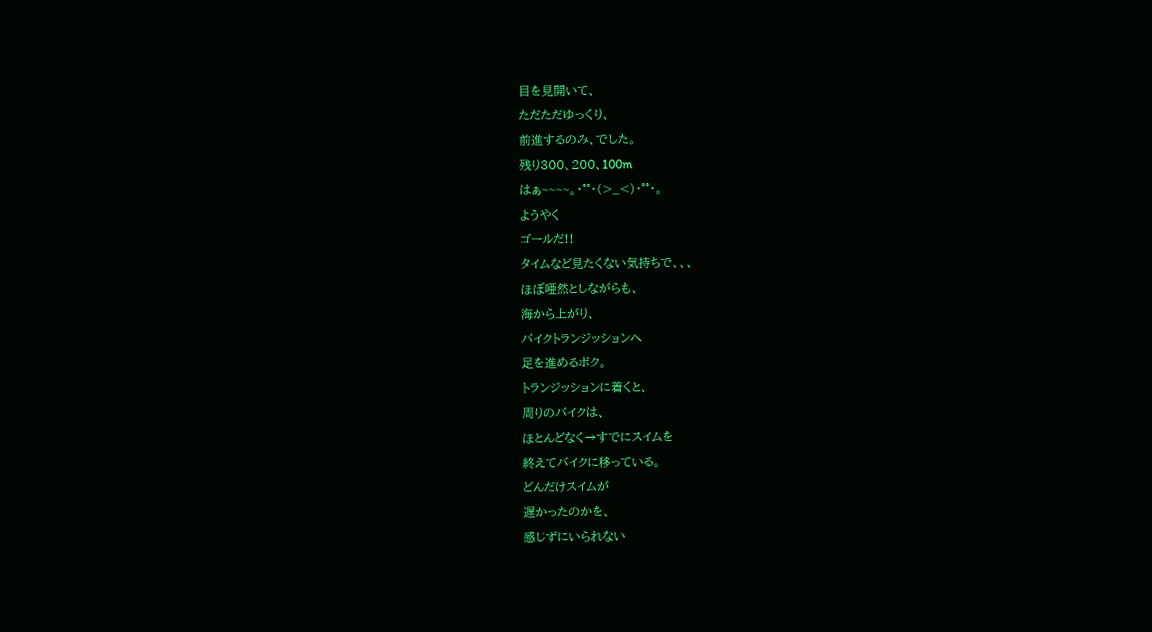目を見開いて、
ただただゆっくり、
前進するのみ、でした。
残り300、200、100m
はぁ~~~~。・°°・(>_<)・°°・。
ようやく
ゴールだ!!
タイムなど見たくない気持ちで、、、
ほぼ唖然としながらも、
海から上がり、
バイクトランジッションへ
足を進めるボク。
トランジッションに着くと、
周りのバイクは、
ほとんどなく→すでにスイムを
終えてバイクに移っている。
どんだけスイムが
遅かったのかを、
感じずにいられない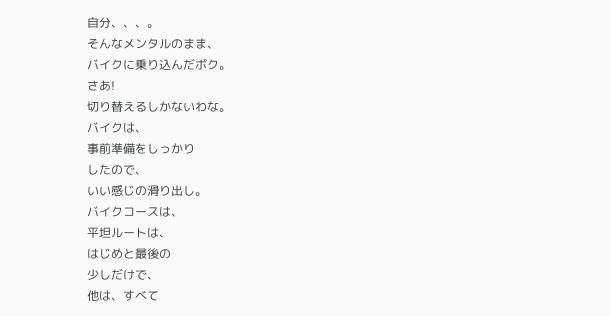自分、、、。
そんなメンタルのまま、
バイクに乗り込んだボク。
さあ!
切り替えるしかないわな。
バイクは、
事前準備をしっかり
したので、
いい感じの滑り出し。
バイクコースは、
平坦ルートは、
はじめと最後の
少しだけで、
他は、すべて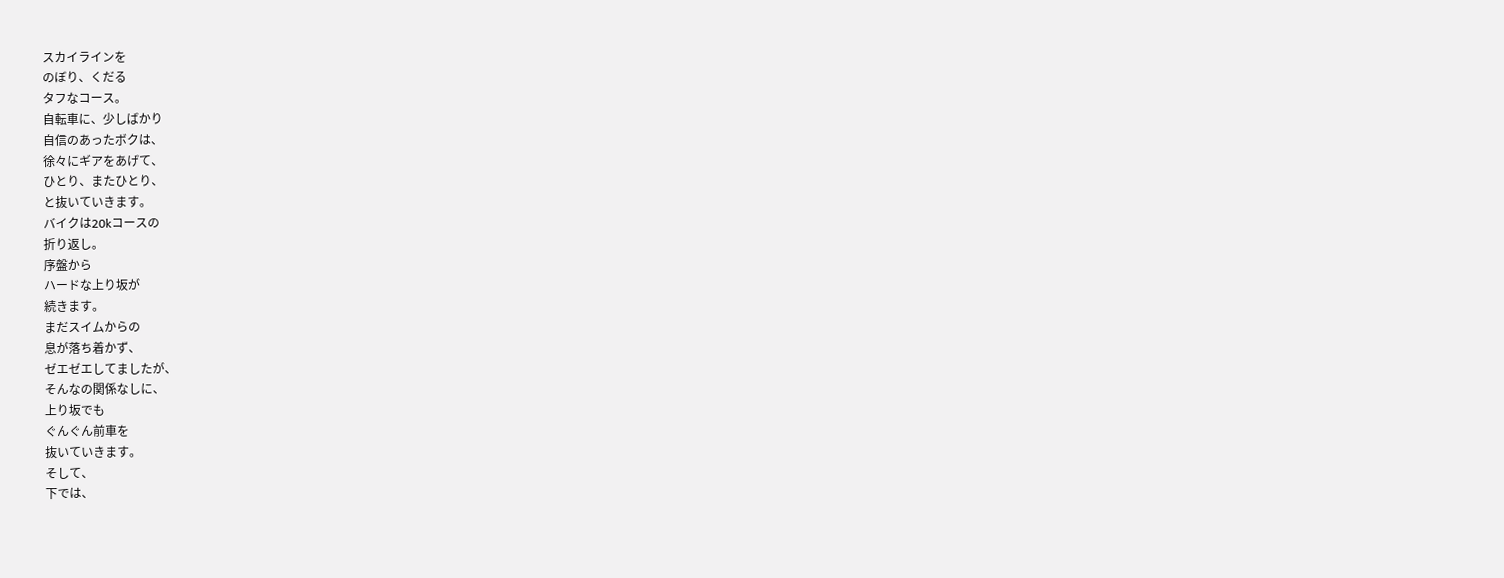スカイラインを
のぼり、くだる
タフなコース。
自転車に、少しばかり
自信のあったボクは、
徐々にギアをあげて、
ひとり、またひとり、
と抜いていきます。
バイクは20kコースの
折り返し。
序盤から
ハードな上り坂が
続きます。
まだスイムからの
息が落ち着かず、
ゼエゼエしてましたが、
そんなの関係なしに、
上り坂でも
ぐんぐん前車を
抜いていきます。
そして、
下では、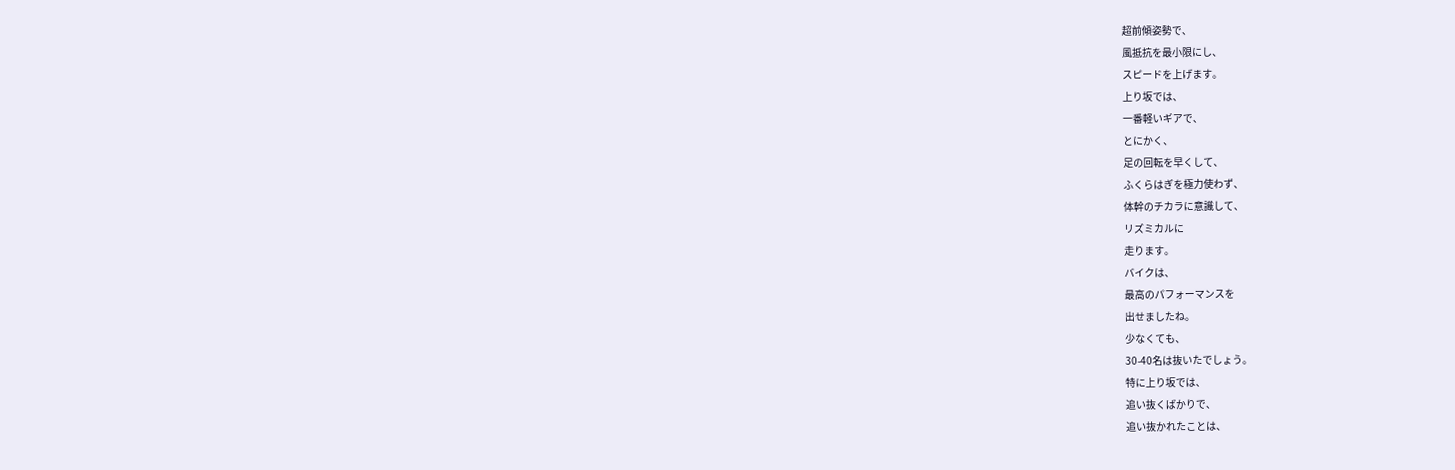超前傾姿勢で、
風抵抗を最小限にし、
スピードを上げます。
上り坂では、
一番軽いギアで、
とにかく、
足の回転を早くして、
ふくらはぎを極力使わず、
体幹のチカラに意識して、
リズミカルに
走ります。
バイクは、
最高のパフォーマンスを
出せましたね。
少なくても、
30-40名は抜いたでしょう。
特に上り坂では、
追い抜くばかりで、
追い抜かれたことは、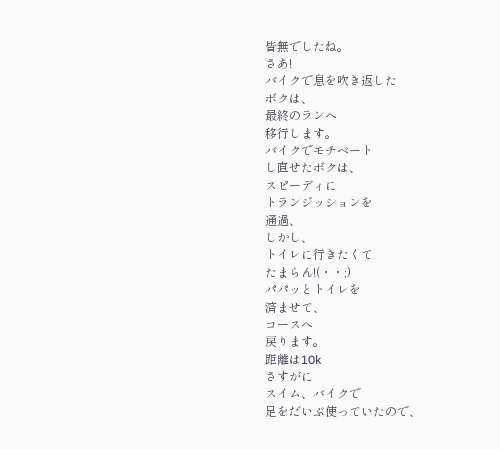皆無でしたね。
さあ!
バイクで息を吹き返した
ボクは、
最終のランへ
移行します。
バイクでモチベート
し直せたボクは、
スピーディに
トランジッションを
通過、
しかし、
トイレに行きたくて
たまらん!(・・;)
パパッとトイレを
済ませて、
コースへ
戻ります。
距離は10k
さすがに
スイム、バイクで
足をだいぶ使っていたので、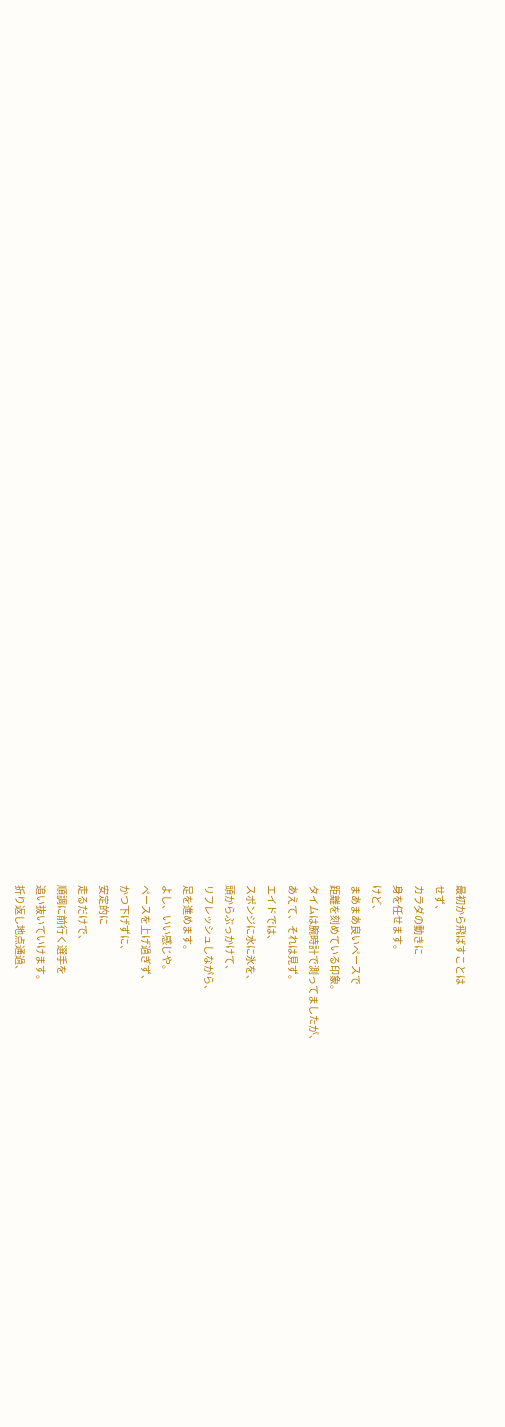最初から飛ばすことは
せず、
カラダの動きに
身を任せます。
けど、
まあまあ良いペースで
距離を刻めている印象。
タイムは腕時計で測ってましたが、
あえて、それは見ず。
エイドでは、
スポンジに水に氷を、
頭からぶっかけて、
リフレッシュしながら、
足を進めます。
よし、いい感じや。
ペースを上げ過ぎず、
かつ下げずに、
安定的に
走るだけで、
順調に前行く選手を
追い抜いていけます。
折り返し地点通過、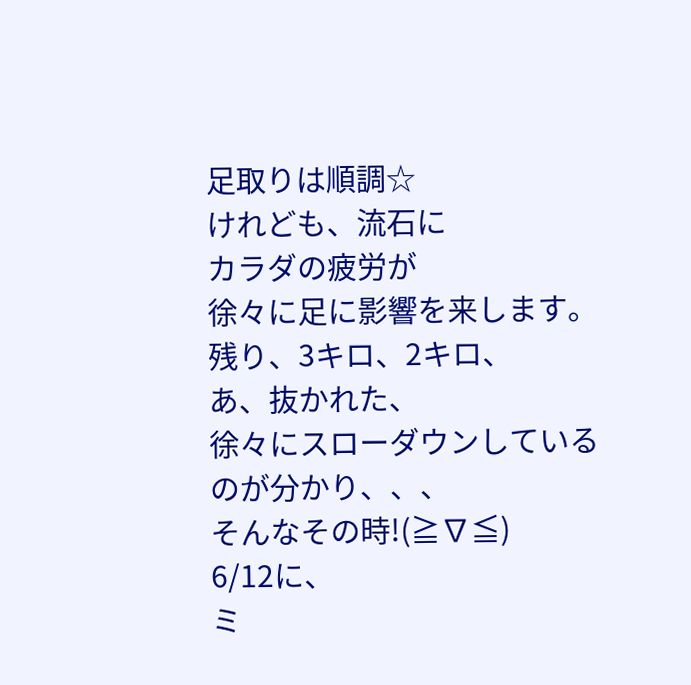足取りは順調☆
けれども、流石に
カラダの疲労が
徐々に足に影響を来します。
残り、3キロ、2キロ、
あ、抜かれた、
徐々にスローダウンしている
のが分かり、、、
そんなその時!(≧∇≦)
6/12に、
ミ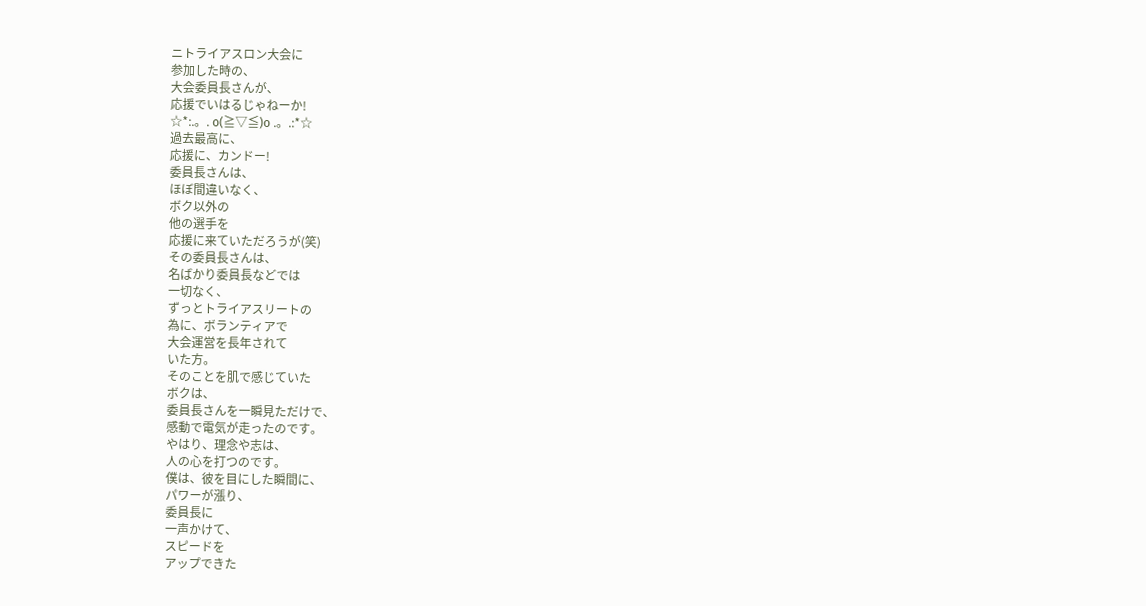ニトライアスロン大会に
参加した時の、
大会委員長さんが、
応援でいはるじゃねーか!
☆*:.。. o(≧▽≦)o .。.:*☆
過去最高に、
応援に、カンドー!
委員長さんは、
ほぼ間違いなく、
ボク以外の
他の選手を
応援に来ていただろうが(笑)
その委員長さんは、
名ばかり委員長などでは
一切なく、
ずっとトライアスリートの
為に、ボランティアで
大会運営を長年されて
いた方。
そのことを肌で感じていた
ボクは、
委員長さんを一瞬見ただけで、
感動で電気が走ったのです。
やはり、理念や志は、
人の心を打つのです。
僕は、彼を目にした瞬間に、
パワーが漲り、
委員長に
一声かけて、
スピードを
アップできた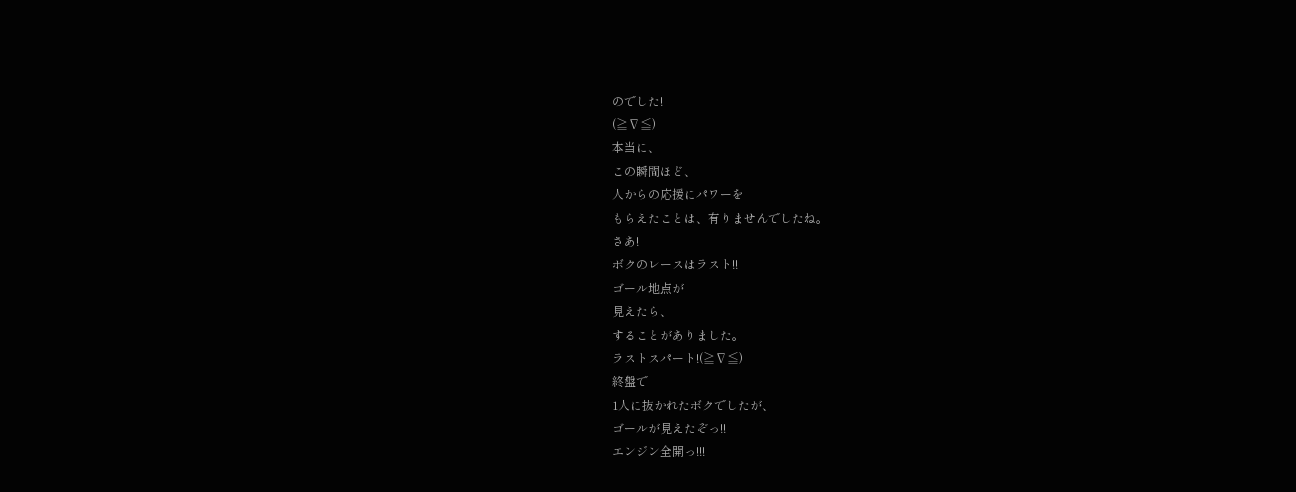のでした!
(≧∇≦)
本当に、
この瞬間ほど、
人からの応援にパワーを
もらえたことは、有りませんでしたね。
さあ!
ボクのレースはラスト!!
ゴール地点が
見えたら、
することがありました。
ラストスパート!(≧∇≦)
終盤で
1人に抜かれたボクでしたが、
ゴールが見えたぞっ!!
エンジン全開っ!!!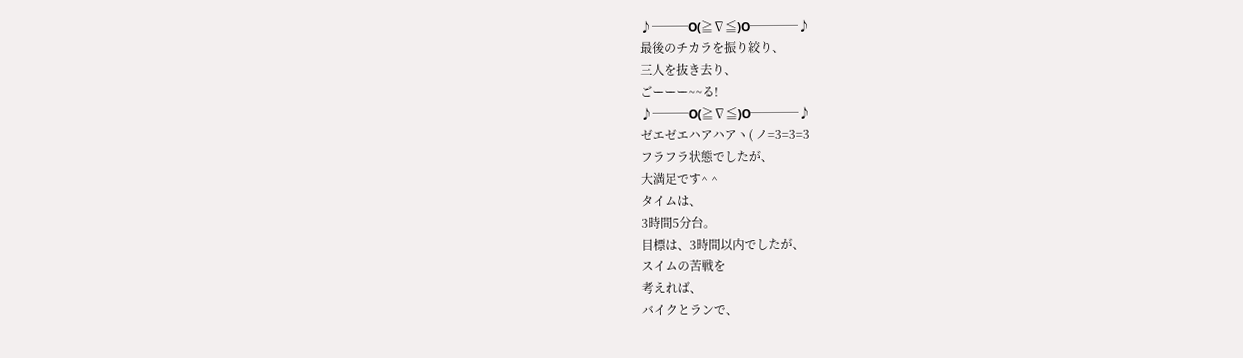♪───O(≧∇≦)O────♪
最後のチカラを振り絞り、
三人を抜き去り、
ごーーー~~る!
♪───O(≧∇≦)O────♪
ゼエゼエハアハアヽ( ノ=3=3=3
フラフラ状態でしたが、
大満足です^ ^
タイムは、
3時間5分台。
目標は、3時間以内でしたが、
スイムの苦戦を
考えれば、
バイクとランで、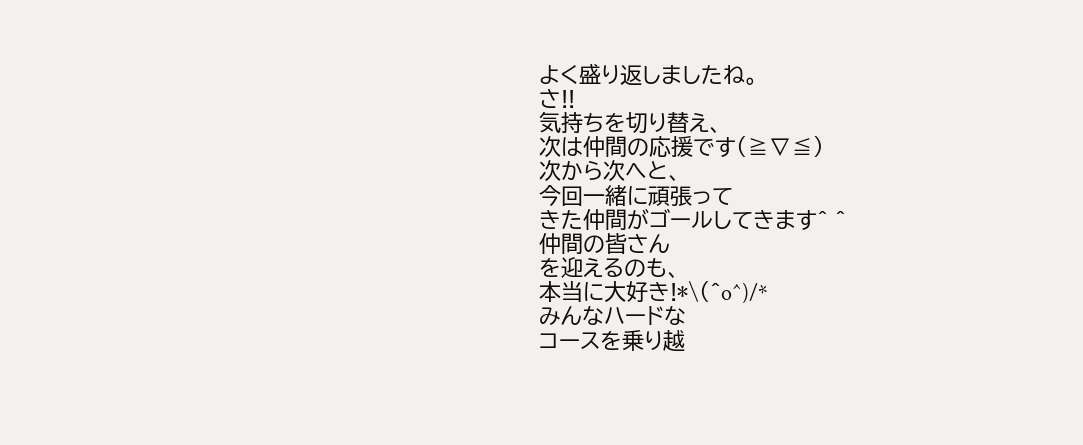よく盛り返しましたね。
さ!!
気持ちを切り替え、
次は仲間の応援です(≧∇≦)
次から次へと、
今回一緒に頑張って
きた仲間がゴールしてきます^ ^
仲間の皆さん
を迎えるのも、
本当に大好き!*\(^o^)/*
みんなハードな
コースを乗り越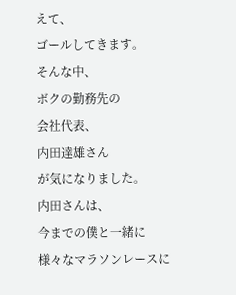えて、
ゴールしてきます。
そんな中、
ボクの勤務先の
会社代表、
内田達雄さん
が気になりました。
内田さんは、
今までの僕と一緒に
様々なマラソンレースに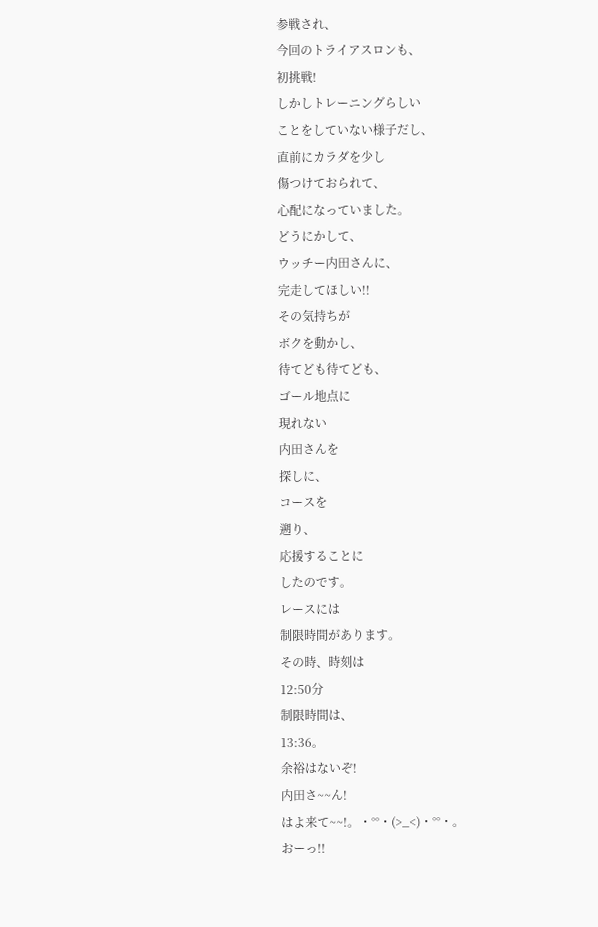参戦され、
今回のトライアスロンも、
初挑戦!
しかしトレーニングらしい
ことをしていない様子だし、
直前にカラダを少し
傷つけておられて、
心配になっていました。
どうにかして、
ウッチー内田さんに、
完走してほしい!!
その気持ちが
ボクを動かし、
待てども待てども、
ゴール地点に
現れない
内田さんを
探しに、
コースを
遡り、
応援することに
したのです。
レースには
制限時間があります。
その時、時刻は
12:50分
制限時間は、
13:36。
余裕はないぞ!
内田さ~~ん!
はよ来て~~!。・°°・(>_<)・°°・。
おーっ!!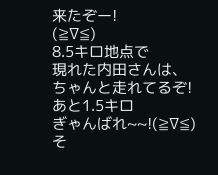来たぞー!
(≧∇≦)
8.5キロ地点で
現れた内田さんは、
ちゃんと走れてるぞ!
あと1.5キロ
ぎゃんばれ~~!(≧∇≦)
そ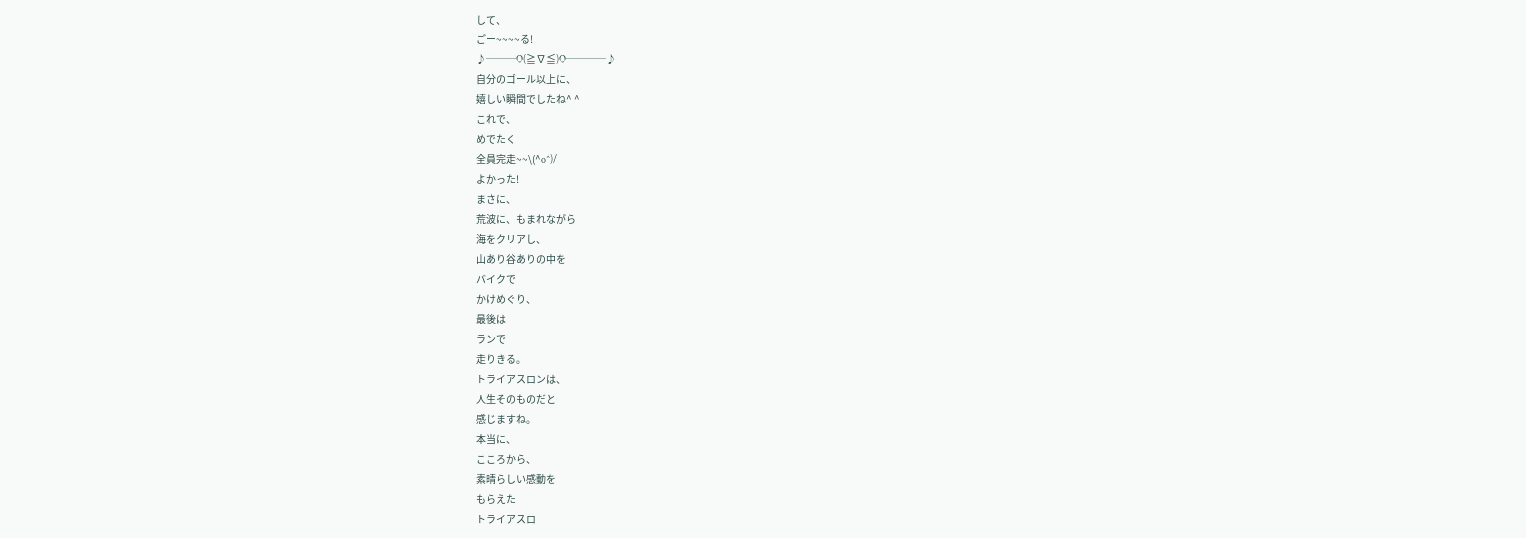して、
ごー~~~~る!
♪───O(≧∇≦)O────♪
自分のゴール以上に、
嬉しい瞬間でしたね^ ^
これで、
めでたく
全員完走~~\(^o^)/
よかった!
まさに、
荒波に、もまれながら
海をクリアし、
山あり谷ありの中を
バイクで
かけめぐり、
最後は
ランで
走りきる。
トライアスロンは、
人生そのものだと
感じますね。
本当に、
こころから、
素晴らしい感動を
もらえた
トライアスロ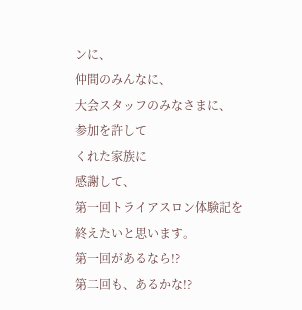ンに、
仲間のみんなに、
大会スタッフのみなさまに、
参加を許して
くれた家族に
感謝して、
第一回トライアスロン体験記を
終えたいと思います。
第一回があるなら!?
第二回も、あるかな!?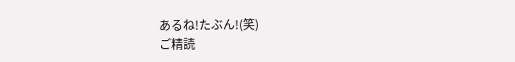あるね!たぶん!(笑)
ご精読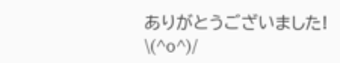ありがとうございました!
\(^o^)/